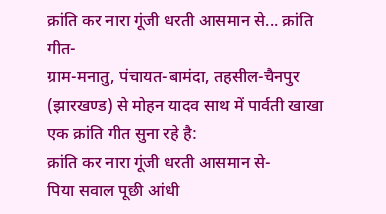क्रांति कर नारा गूंजी धरती आसमान से... क्रांति गीत-
ग्राम-मनातु, पंचायत-बामंदा, तहसील-चैनपुर (झारखण्ड) से मोहन यादव साथ में पार्वती खाखा एक क्रांति गीत सुना रहे है:
क्रांति कर नारा गूंजी धरती आसमान से-
पिया सवाल पूछी आंधी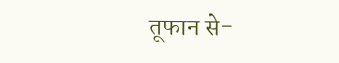तूफान से-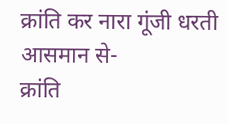क्रांति कर नारा गूंजी धरती आसमान से-
क्रांति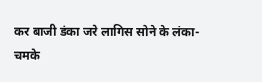कर बाजी डंका जरे लागिस सोने के लंका-
चमके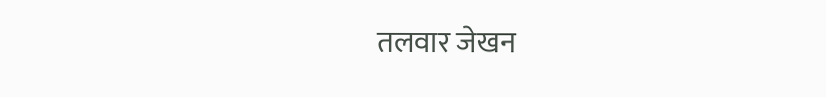तलवार जेखन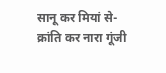सानू कर मियां से-
क्रांति कर नारा गूंजी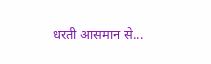धरती आसमान से...